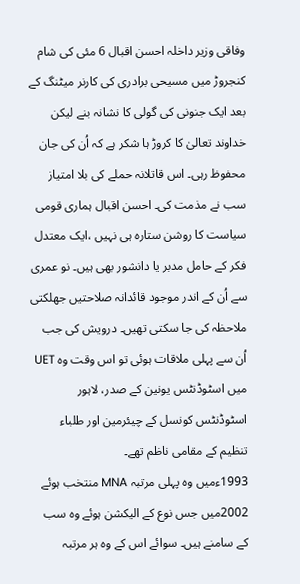وفاقی وزیر داخلہ احسن اقبال 6 مئی کی شام کنجروڑ میں مسیحی برادری کی کارنر میٹنگ کے بعد ایک جنونی کی گولی کا نشانہ بنے لیکن خداوند تعالیٰ کا کروڑ ہا شکر ہے کہ اُن کی جان محفوظ رہی۔ اس قاتلانہ حملے کی بلا امتیاز سب نے مذمت کی۔ احسن اقبال ہماری قومی سیاست کا روشن ستارہ ہی نہیں ،ایک معتدل فکر کے حامل مدبر یا دانشور بھی ہیں۔ نو عمری سے اُن کے اندر موجود قائدانہ صلاحتیں جھلکتی ملاحظہ کی جا سکتی تھیں۔ درویش کی جب اُن سے پہلی ملاقات ہوئی تو اس وقت وہ UET میں اسٹوڈنٹس یونین کے صدر، لاہور اسٹوڈنٹس کونسل کے چیئرمین اور طلباء تنظیم کے مقامی ناظم تھے۔
1993ءمیں وہ پہلی مرتبہ MNA منتخب ہوئے 2002میں جس نوع کے الیکشن ہوئے وہ سب کے سامنے ہیں۔ سوائے اس کے وہ ہر مرتبہ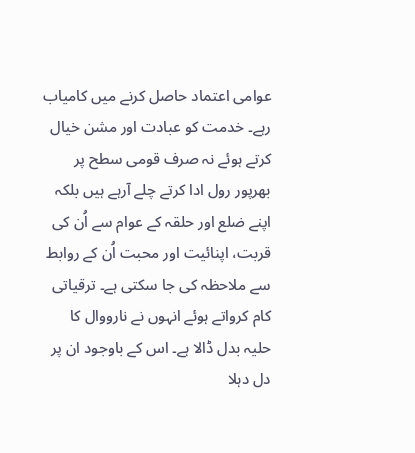عوامی اعتماد حاصل کرنے میں کامیاب رہے۔ خدمت کو عبادت اور مشن خیال کرتے ہوئے نہ صرف قومی سطح پر بھرپور رول ادا کرتے چلے آرہے ہیں بلکہ اپنے ضلع اور حلقہ کے عوام سے اُن کی قربت، اپنائیت اور محبت اُن کے روابط سے ملاحظہ کی جا سکتی ہے۔ ترقیاتی کام کرواتے ہوئے انہوں نے نارووال کا حلیہ بدل ڈالا ہے۔ اس کے باوجود ان پر دل دہلا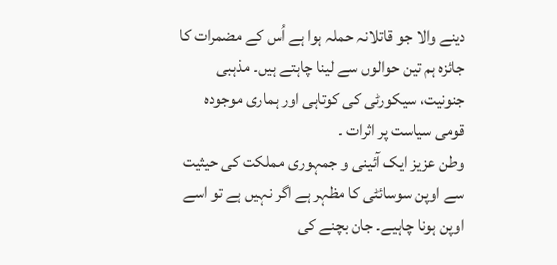دینے والا جو قاتلانہ حملہ ہوا ہے اُس کے مضمرات کا جائزہ ہم تین حوالوں سے لینا چاہتے ہیں۔ مذہبی جنونیت، سیکورٹی کی کوتاہی اور ہماری موجودہ قومی سیاست پر اثرات ۔
وطن عزیز ایک آئینی و جمہوری مملکت کی حیثیت سے اوپن سوسائٹی کا مظہر ہے اگر نہیں ہے تو اسے اوپن ہونا چاہیے۔ جان بچنے کی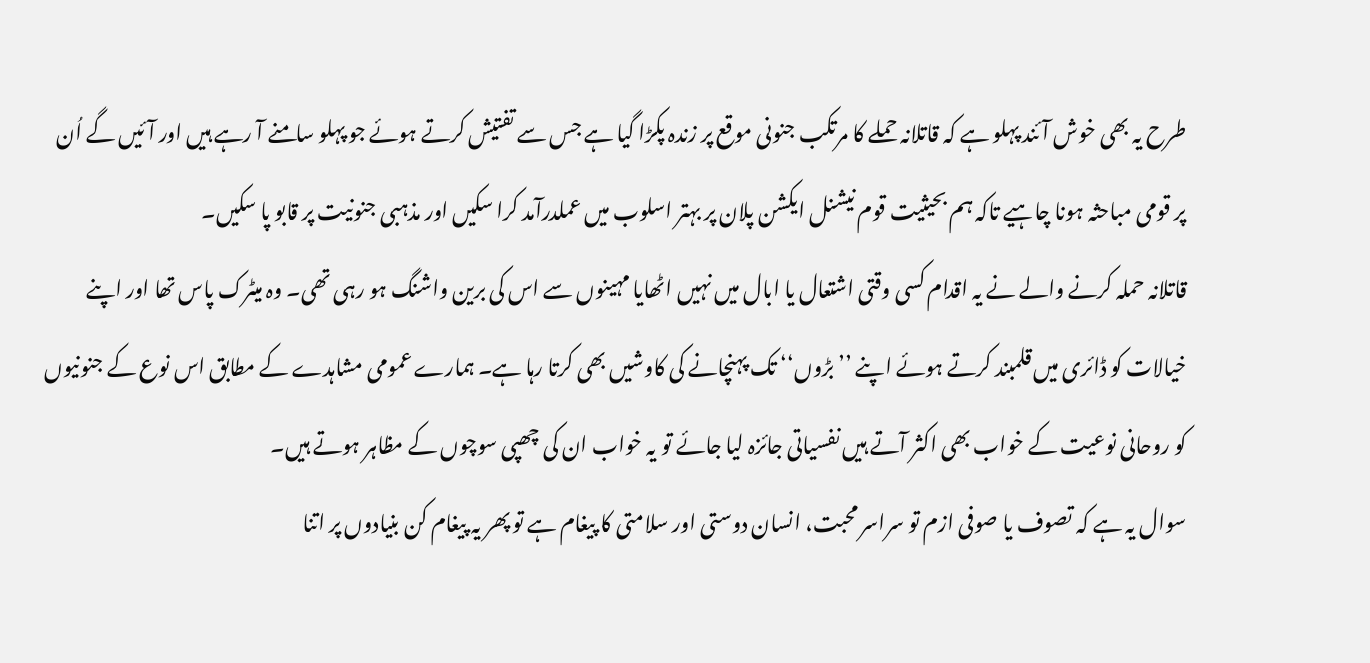طرح یہ بھی خوش آئند پہلو ہے کہ قاتلانہ حملے کا مرتکب جنونی موقع پر زندہ پکڑا گیا ہے جس سے تفتیش کرتے ہوئے جو پہلو سامنے آ رہے ہیں اور آئیں گے اُن پر قومی مباحثہ ہونا چاہیے تاکہ ہم بحیثیت قوم نیشنل ایکشن پلان پر بہتر اسلوب میں عملدرآمد کرا سکیں اور مذہبی جنونیت پر قابو پا سکیں۔
قاتلانہ حملہ کرنے والے نے یہ اقدام کسی وقتی اشتعال یا ابال میں نہیں اٹھایا مہینوں سے اس کی برین واشنگ ہو رہی تھی۔ وہ میٹرک پاس تھا اور اپنے خیالات کو ڈائری میں قلمبند کرتے ہوئے اپنے ’’بڑوں‘‘ تک پہنچانے کی کاوشیں بھی کرتا رہا ہے۔ ہمارے عمومی مشاہدے کے مطابق اس نوع کے جنونیوں کو روحانی نوعیت کے خواب بھی اکثر آتے ہیں نفسیاتی جائزہ لیا جائے تو یہ خواب ان کی چھپی سوچوں کے مظاہر ہوتے ہیں۔
سوال یہ ہے کہ تصوف یا صوفی ازم تو سراسر محبت، انسان دوستی اور سلامتی کا پیغام ہے تو پھر یہ پیغام کن بنیادوں پر اتنا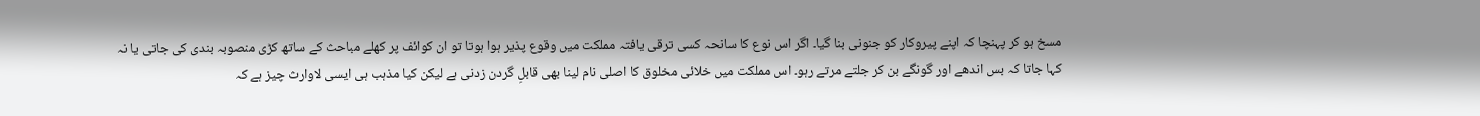مسخ ہو کر پہنچا کہ اپنے پیروکار کو جنونی بنا گیا۔ اگر اس نوع کا سانحہ کسی ترقی یافتہ مملکت میں وقوع پذیر ہوا ہوتا تو ان کوائف پر کھلے مباحث کے ساتھ کڑی منصوبہ بندی کی جاتی یا نہ کہا جاتا کہ بس اندھے اور گونگے بن کر جلتے مرتے رہو۔ اس مملکت میں خلائی مخلوق کا اصلی نام لینا بھی قابلِ گردن زدنی ہے لیکن کیا مذہب ہی ایسی لاوارث چیز ہے کہ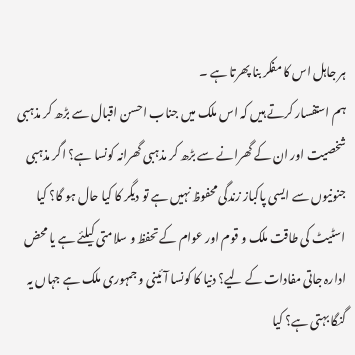ہر جاہل اس کا مفکر بنا پھرتا ہے ۔
ہم استفسار کرتے ہیں کہ اس ملک میں جناب احسن اقبال سے بڑھ کر مذہبی شخصیت اور ان کے گھرانے سے بڑھ کر مذہبی گھرانہ کونسا ہے؟ اگر مذہبی جنونیوں سے ایسی پاکباز زندگی محفوظ نہیں ہے تو دیگر کا کیا حال ہو گا؟ کیا اسٹیٹ کی طاقت ملک و قوم اور عوام کے تحفظ و سلامتی کیلئے ہے یا محض ادارہ جاتی مفادات کے لیے؟ دنیا کا کونسا آئینی و جمہوری ملک ہے جہاں یہ گنگا بہتی ہے؟ کیا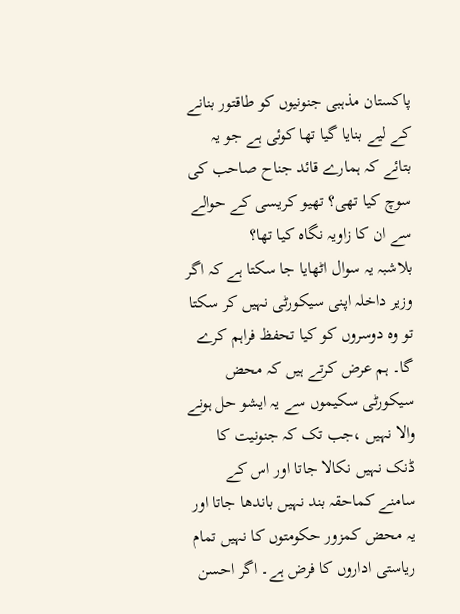پاکستان مذہبی جنونیوں کو طاقتور بنانے کے لیے بنایا گیا تھا کوئی ہے جو یہ بتائے کہ ہمارے قائد جناح صاحب کی سوچ کیا تھی؟ تھیو کریسی کے حوالے سے ان کا زاویہ نگاہ کیا تھا؟
بلاشبہ یہ سوال اٹھایا جا سکتا ہے کہ اگر وزیر داخلہ اپنی سیکورٹی نہیں کر سکتا تو وہ دوسروں کو کیا تحفظ فراہم کرے گا۔ ہم عرض کرتے ہیں کہ محض سیکورٹی سکیموں سے یہ ایشو حل ہونے والا نہیں ،جب تک کہ جنونیت کا ڈنک نہیں نکالا جاتا اور اس کے سامنے کماحقہ بند نہیں باندھا جاتا اور یہ محض کمزور حکومتوں کا نہیں تمام ریاستی اداروں کا فرض ہے۔ اگر احسن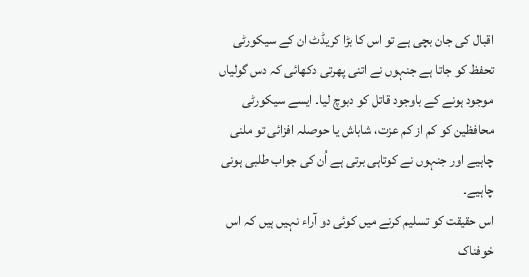اقبال کی جان بچی ہے تو اس کا بڑا کریڈٹ ان کے سیکورٹی تحفظ کو جاتا ہے جنہوں نے اتنی پھرتی دکھائی کہ دس گولیاں موجود ہونے کے باوجود قاتل کو دبوچ لیا۔ ایسے سیکورٹی محافظین کو کم از کم عزت، شاباش یا حوصلہ افزائی تو ملنی چاہیے اور جنہوں نے کوتاہی برتی ہے اُن کی جواب طلبی ہونی چاہیے۔
اس حقیقت کو تسلیم کرنے میں کوئی دو آراء نہیں ہیں کہ اس خوفناک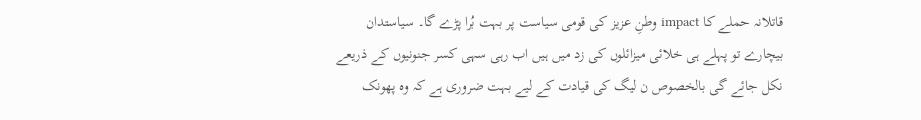قاتلانہ حملے کا impact وطنِ عزیز کی قومی سیاست پر بہت بُرا پڑے گا۔ سیاستدان بیچارے تو پہلے ہی خلائی میزائلوں کی زد میں ہیں اب رہی سہی کسر جنونیوں کے ذریعے نکل جائے گی بالخصوص ن لیگ کی قیادت کے لیے بہت ضروری ہے کہ وہ پھونک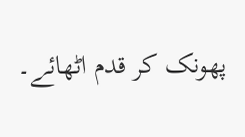پھونک کر قدم اٹھائے۔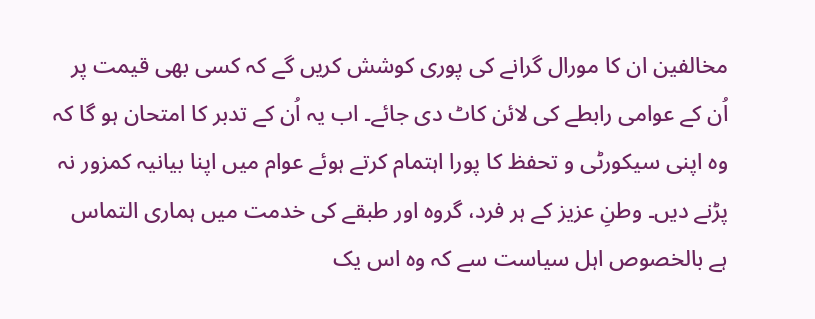مخالفین ان کا مورال گرانے کی پوری کوشش کریں گے کہ کسی بھی قیمت پر اُن کے عوامی رابطے کی لائن کاٹ دی جائے۔ اب یہ اُن کے تدبر کا امتحان ہو گا کہ وہ اپنی سیکورٹی و تحفظ کا پورا اہتمام کرتے ہوئے عوام میں اپنا بیانیہ کمزور نہ پڑنے دیں۔ وطنِ عزیز کے ہر فرد، گروہ اور طبقے کی خدمت میں ہماری التماس ہے بالخصوص اہل سیاست سے کہ وہ اس یک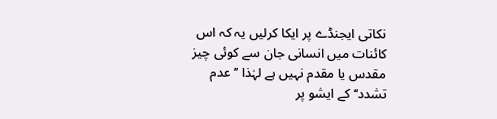نکاتی ایجنڈے پر ایکا کرلیں یہ کہ اس کائنات میں انسانی جان سے کوئی چیز مقدس یا مقدم نہیں ہے لہٰذا ’’عدم تشدد‘‘ کے ایشو پر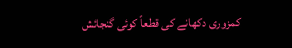کمزوری دکھانے کی قطعاً کوئی گنجائش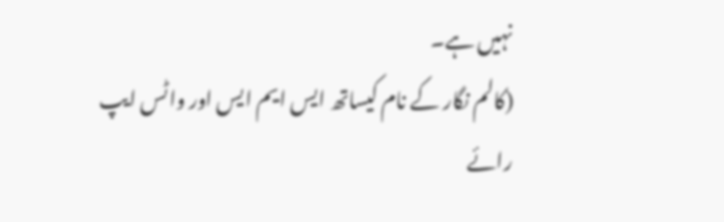نہیں ہے۔
(کالم نگار کے نام کیساتھ ایس ایم ایس اور واٹس ایپ رائے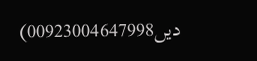دیں00923004647998)